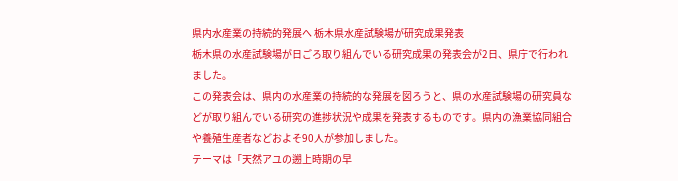県内水産業の持続的発展へ 栃木県水産試験場が研究成果発表
栃木県の水産試験場が日ごろ取り組んでいる研究成果の発表会が2日、県庁で行われました。
この発表会は、県内の水産業の持続的な発展を図ろうと、県の水産試験場の研究員などが取り組んでいる研究の進捗状況や成果を発表するものです。県内の漁業協同組合や養殖生産者などおよそ90人が参加しました。
テーマは「天然アユの遡上時期の早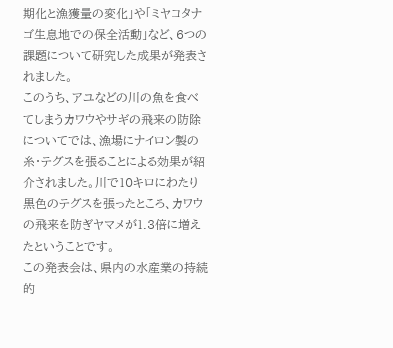期化と漁獲量の変化」や「ミヤコタナゴ生息地での保全活動」など、6つの課題について研究した成果が発表されました。
このうち、アユなどの川の魚を食べてしまうカワウやサギの飛来の防除についてでは、漁場にナイロン製の糸・テグスを張ることによる効果が紹介されました。川で10キロにわたり黒色のテグスを張ったところ、カワウの飛来を防ぎヤマメが1.3倍に増えたということです。
この発表会は、県内の水産業の持続的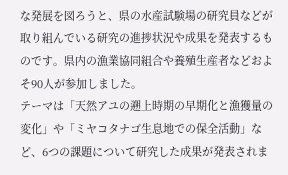な発展を図ろうと、県の水産試験場の研究員などが取り組んでいる研究の進捗状況や成果を発表するものです。県内の漁業協同組合や養殖生産者などおよそ90人が参加しました。
テーマは「天然アユの遡上時期の早期化と漁獲量の変化」や「ミヤコタナゴ生息地での保全活動」など、6つの課題について研究した成果が発表されま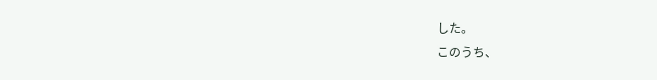した。
このうち、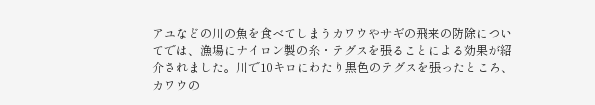アユなどの川の魚を食べてしまうカワウやサギの飛来の防除についてでは、漁場にナイロン製の糸・テグスを張ることによる効果が紹介されました。川で10キロにわたり黒色のテグスを張ったところ、カワウの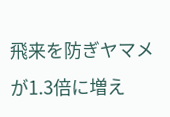飛来を防ぎヤマメが1.3倍に増え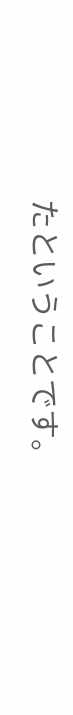たということです。